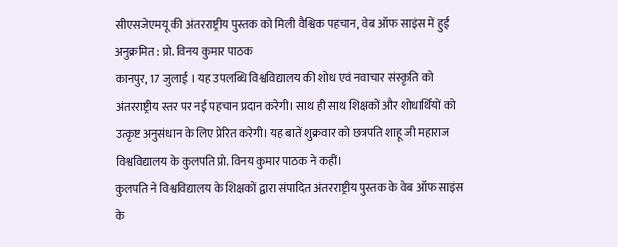सीएसजेएमयू की अंतरराष्ट्रीय पुस्तक को मिली वैश्विक पहचान, वेब ऑफ साइंस में हुई अनुक्रमित : प्रो. विनय कुमार पाठक
कानपुर, 17 जुलाई । यह उपलब्धि विश्वविद्यालय की शोध एवं नवाचार संस्कृति को अंतरराष्ट्रीय स्तर पर नई पहचान प्रदान करेगी। साथ ही साथ शिक्षकों और शोधार्थियों को उत्कृष्ट अनुसंधान के लिए प्रेरित करेगी। यह बातें शुक्रवार को छत्रपति शाहू जी महाराज विश्वविद्यालय के कुलपति प्रो. विनय कुमार पाठक ने कहीं।
कुलपति ने विश्वविद्यालय के शिक्षकों द्वारा संपादित अंतरराष्ट्रीय पुस्तक के वेब ऑफ साइंस के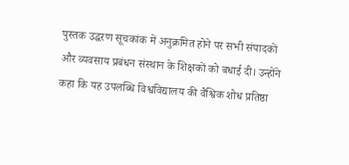पुस्तक उद्धरण सूचकांक में अनुक्रमित होने पर सभी संपादकों और व्यवसाय प्रबंधन संस्थान के शिक्षकों को बधाई दी। उन्होंने कहा कि यह उपलब्धि विश्वविद्यालय की वैश्विक शोध प्रतिष्ठा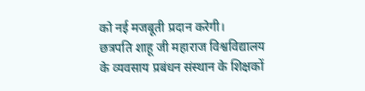को नई मजबूती प्रदान करेगी।
छत्रपति शाहू जी महाराज विश्वविद्यालय के व्यवसाय प्रबंधन संस्थान के शिक्षकों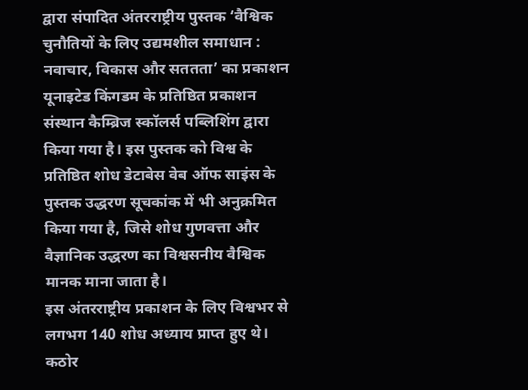द्वारा संपादित अंतरराष्ट्रीय पुस्तक ‘वैश्विक चुनौतियों के लिए उद्यमशील समाधान : नवाचार, विकास और सततता’ का प्रकाशन यूनाइटेड किंगडम के प्रतिष्ठित प्रकाशन संस्थान कैम्ब्रिज स्कॉलर्स पब्लिशिंग द्वारा किया गया है। इस पुस्तक को विश्व के प्रतिष्ठित शोध डेटाबेस वेब ऑफ साइंस के पुस्तक उद्धरण सूचकांक में भी अनुक्रमित किया गया है, जिसे शोध गुणवत्ता और वैज्ञानिक उद्धरण का विश्वसनीय वैश्विक मानक माना जाता है।
इस अंतरराष्ट्रीय प्रकाशन के लिए विश्वभर से लगभग 140 शोध अध्याय प्राप्त हुए थे। कठोर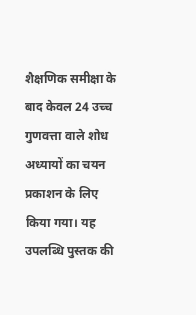शैक्षणिक समीक्षा के बाद केवल 24 उच्च गुणवत्ता वाले शोध अध्यायों का चयन प्रकाशन के लिए किया गया। यह उपलब्धि पुस्तक की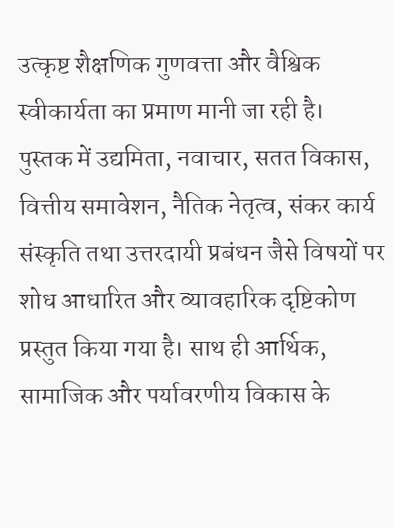उत्कृष्ट शैक्षणिक गुणवत्ता और वैश्विक स्वीकार्यता का प्रमाण मानी जा रही है।
पुस्तक में उद्यमिता, नवाचार, सतत विकास, वित्तीय समावेशन, नैतिक नेतृत्व, संकर कार्य संस्कृति तथा उत्तरदायी प्रबंधन जैसे विषयों पर शोध आधारित और व्यावहारिक दृष्टिकोण प्रस्तुत किया गया है। साथ ही आर्थिक, सामाजिक और पर्यावरणीय विकास के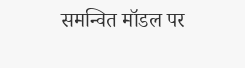समन्वित मॉडल पर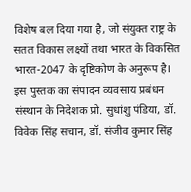विशेष बल दिया गया है, जो संयुक्त राष्ट्र के सतत विकास लक्ष्यों तथा भारत के विकसित भारत-2047 के दृष्टिकोण के अनुरूप है।
इस पुस्तक का संपादन व्यवसाय प्रबंधन संस्थान के निदेशक प्रो. सुधांशु पंडिया, डॉ. विवेक सिंह सचान, डॉ. संजीव कुमार सिंह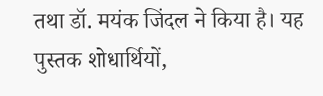तथा डॉ. मयंक जिंदल ने किया है। यह पुस्तक शोधार्थियों,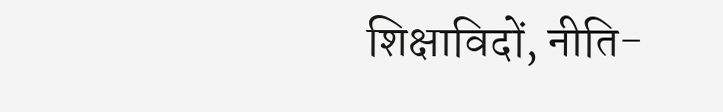शिक्षाविदों, नीति-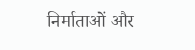निर्माताओं और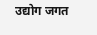उद्योग जगत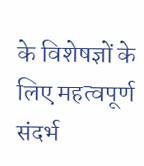के विशेषज्ञों के लिए महत्वपूर्ण संदर्भ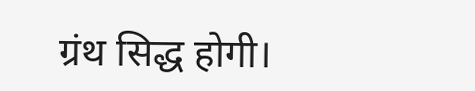ग्रंथ सिद्ध होगी।